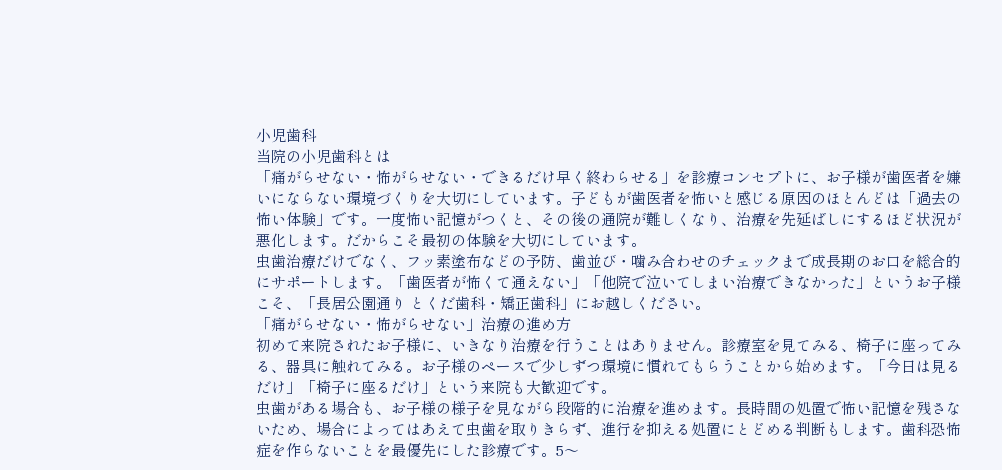小児歯科
当院の小児歯科とは
「痛がらせない・怖がらせない・できるだけ早く終わらせる」を診療コンセプトに、お子様が歯医者を嫌いにならない環境づくりを大切にしています。子どもが歯医者を怖いと感じる原因のほとんどは「過去の怖い体験」です。一度怖い記憶がつくと、その後の通院が難しくなり、治療を先延ばしにするほど状況が悪化します。だからこそ最初の体験を大切にしています。
虫歯治療だけでなく、フッ素塗布などの予防、歯並び・噛み合わせのチェックまで成長期のお口を総合的にサポートします。「歯医者が怖くて通えない」「他院で泣いてしまい治療できなかった」というお子様こそ、「長居公園通り とくだ歯科・矯正歯科」にお越しください。
「痛がらせない・怖がらせない」治療の進め方
初めて来院されたお子様に、いきなり治療を行うことはありません。診療室を見てみる、椅子に座ってみる、器具に触れてみる。お子様のペースで少しずつ環境に慣れてもらうことから始めます。「今日は見るだけ」「椅子に座るだけ」という来院も大歓迎です。
虫歯がある場合も、お子様の様子を見ながら段階的に治療を進めます。長時間の処置で怖い記憶を残さないため、場合によってはあえて虫歯を取りきらず、進行を抑える処置にとどめる判断もします。歯科恐怖症を作らないことを最優先にした診療です。5〜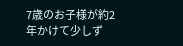7歳のお子様が約2年かけて少しず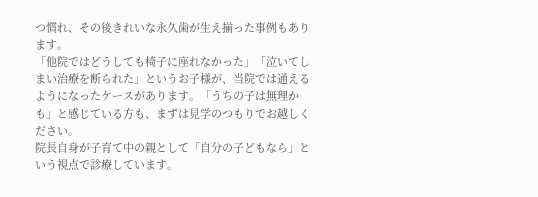つ慣れ、その後きれいな永久歯が生え揃った事例もあります。
「他院ではどうしても椅子に座れなかった」「泣いてしまい治療を断られた」というお子様が、当院では通えるようになったケースがあります。「うちの子は無理かも」と感じている方も、まずは見学のつもりでお越しください。
院長自身が子育て中の親として「自分の子どもなら」という視点で診療しています。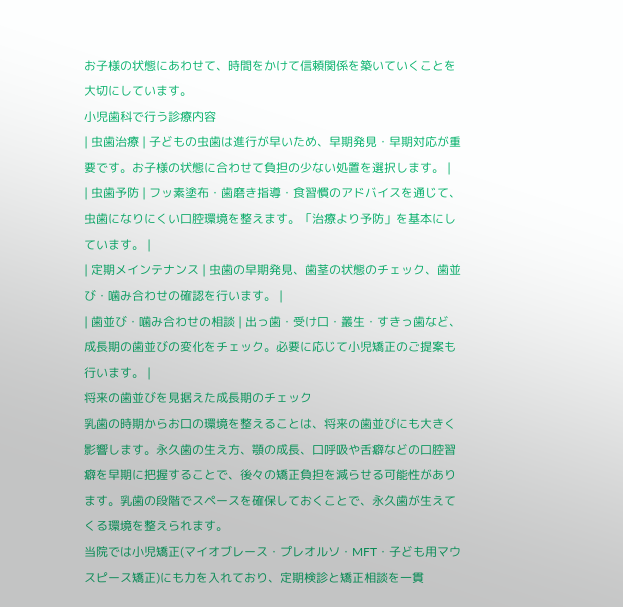お子様の状態にあわせて、時間をかけて信頼関係を築いていくことを大切にしています。
小児歯科で行う診療内容
| 虫歯治療 | 子どもの虫歯は進行が早いため、早期発見・早期対応が重要です。お子様の状態に合わせて負担の少ない処置を選択します。 |
| 虫歯予防 | フッ素塗布・歯磨き指導・食習慣のアドバイスを通じて、虫歯になりにくい口腔環境を整えます。「治療より予防」を基本にしています。 |
| 定期メインテナンス | 虫歯の早期発見、歯茎の状態のチェック、歯並び・噛み合わせの確認を行います。 |
| 歯並び・噛み合わせの相談 | 出っ歯・受け口・叢生・すきっ歯など、成長期の歯並びの変化をチェック。必要に応じて小児矯正のご提案も行います。 |
将来の歯並びを見据えた成長期のチェック
乳歯の時期からお口の環境を整えることは、将来の歯並びにも大きく影響します。永久歯の生え方、顎の成長、口呼吸や舌癖などの口腔習癖を早期に把握することで、後々の矯正負担を減らせる可能性があります。乳歯の段階でスペースを確保しておくことで、永久歯が生えてくる環境を整えられます。
当院では小児矯正(マイオブレース・プレオルソ・MFT・子ども用マウスピース矯正)にも力を入れており、定期検診と矯正相談を一貫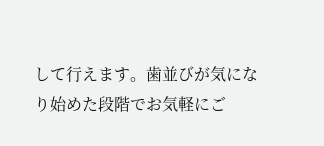して行えます。歯並びが気になり始めた段階でお気軽にご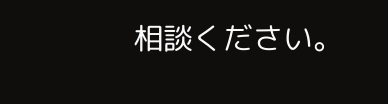相談ください。